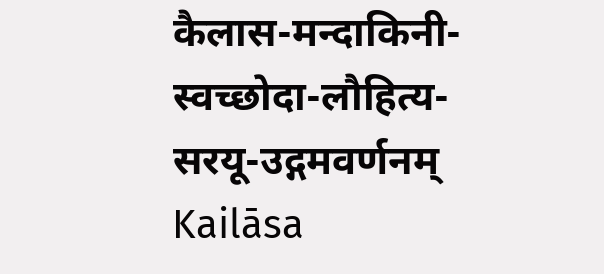कैलास-मन्दाकिनी-स्वच्छोदा-लौहित्य-सरयू-उद्गमवर्णनम्
Kailāsa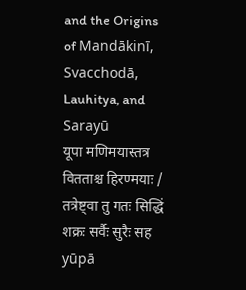and the Origins of Mandākinī, Svacchodā, Lauhitya, and Sarayū
यूपा मणिमयास्तत्र वितताश्च हिरण्मयाः / तत्रेष्ट्वा तु गतः सिद्धिं शक्रः सर्वैः सुरैः सह
yūpā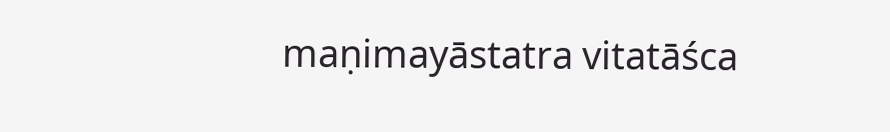maṇimayāstatra vitatāśca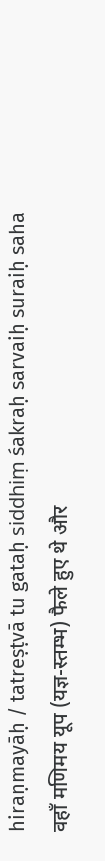hiraṇmayāḥ / tatreṣṭvā tu gataḥ siddhiṃ śakraḥ sarvaiḥ suraiḥ saha
वहाँ मणिमय यूप (यज्ञ-स्तम्भ) फैले हुए थे और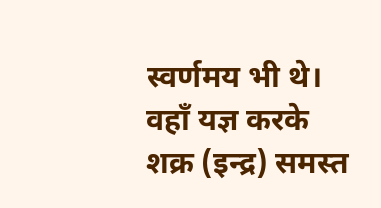स्वर्णमय भी थे। वहाँ यज्ञ करके शक्र (इन्द्र) समस्त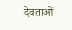देवताओं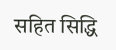सहित सिद्धि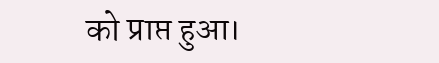को प्राप्त हुआ।